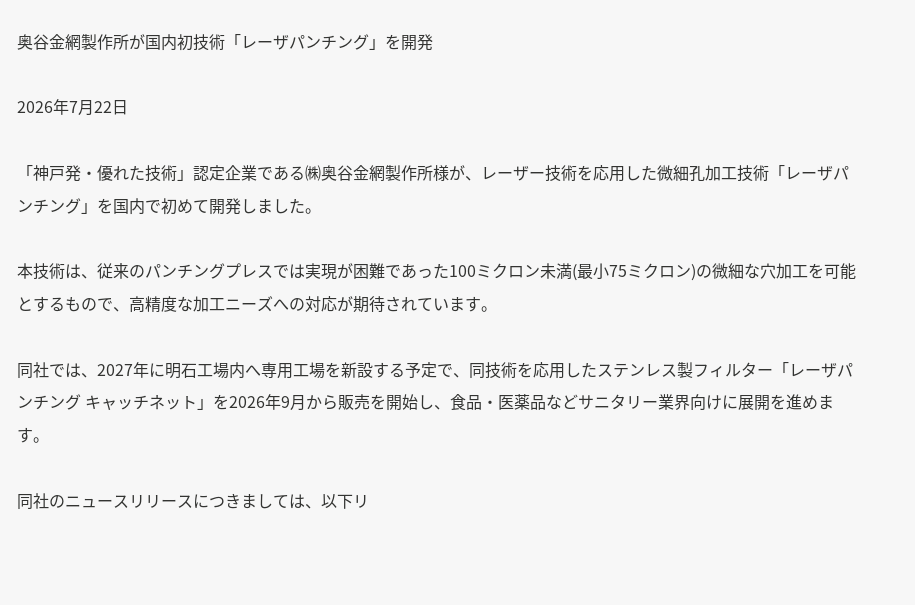奥谷金網製作所が国内初技術「レーザパンチング」を開発

2026年7月22日

「神戸発・優れた技術」認定企業である㈱奥谷金網製作所様が、レーザー技術を応用した微細孔加工技術「レーザパンチング」を国内で初めて開発しました。

本技術は、従来のパンチングプレスでは実現が困難であった100ミクロン未満(最小75ミクロン)の微細な穴加工を可能とするもので、高精度な加工ニーズへの対応が期待されています。

同社では、2027年に明石工場内へ専用工場を新設する予定で、同技術を応用したステンレス製フィルター「レーザパンチング キャッチネット」を2026年9月から販売を開始し、食品・医薬品などサニタリー業界向けに展開を進めます。

同社のニュースリリースにつきましては、以下リ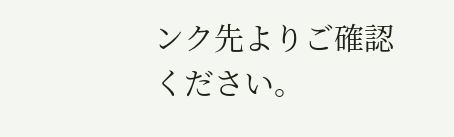ンク先よりご確認ください。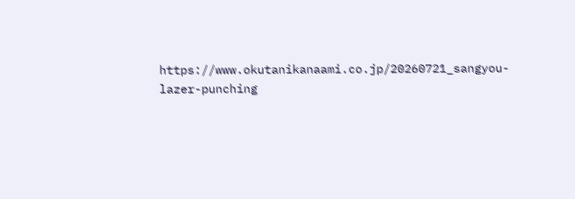https://www.okutanikanaami.co.jp/20260721_sangyou-lazer-punching